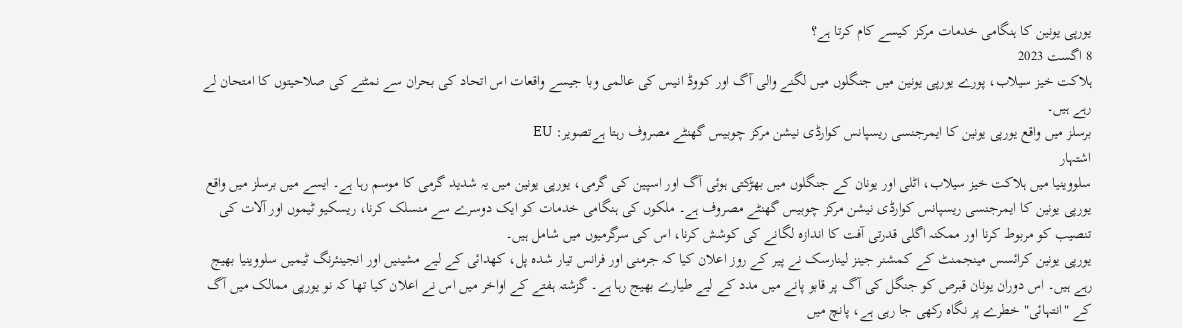یورپی یونین کا ہنگامی خدمات مرکز کیسے کام کرتا ہے؟
8 اگست 2023
ہلاکت خیز سیلاب، پورے یورپی یونین میں جنگلوں میں لگنے والی آگ اور کووڈ انیس کی عالمی وبا جیسے واقعات اس اتحاد کی بحران سے نمٹنے کی صلاحیتوں کا امتحان لے رہے ہیں۔
برسلز میں واقع یورپی یونین کا ایمرجنسی ریسپانس کوارڈی نیشن مرکز چوبیس گھنٹے مصروف رہتا ہےتصویر: EU
اشتہار
سلووینیا میں ہلاکت خیز سیلاب، اٹلی اور یونان کے جنگلوں میں بھڑکتی ہوئی آگ اور اسپین کی گرمی، یورپی یونین میں یہ شدید گرمی کا موسم رہا ہے۔ ایسے میں برسلز میں واقع یورپی یونین کا ایمرجنسی ریسپانس کوارڈی نیشن مرکز چوبیس گھنٹے مصروف ہے۔ ملکوں کی ہنگامی خدمات کو ایک دوسرے سے منسلک کرنا، ریسکیو ٹیموں اور آلات کی تنصیب کو مربوط کرنا اور ممکنہ اگلی قدرتی آفت کا اندازہ لگانے کی کوشش کرنا، اس کی سرگرمیوں میں شامل ہیں۔
یورپی یونین کرائسس مینجمنٹ کے کمشنر جینز لینارسک نے پیر کے روز اعلان کیا کہ جرمنی اور فرانس تیار شدہ پل، کھدائی کے لیے مشینیں اور انجینئرنگ ٹیمیں سلووینیا بھیج رہے ہیں۔ اس دوران یونان قبرص کو جنگل کی آگ پر قابو پانے میں مدد کے لیے طیارے بھیج رہا ہے۔ گزشتہ ہفتے کے اواخر میں اس نے اعلان کیا تھا کہ نو یورپی ممالک میں آگ کے "انتہائی" خطرے پر نگاہ رکھی جا رہی ہے، پانچ میں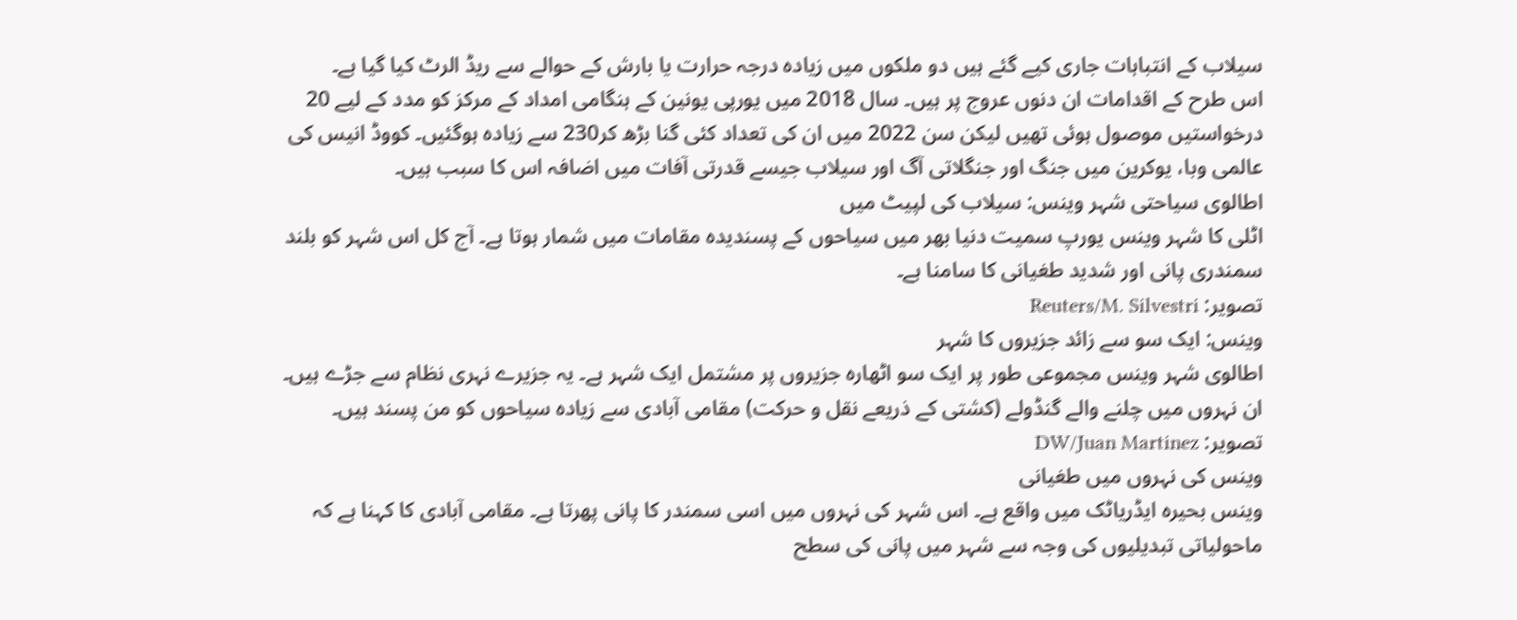سیلاب کے انتباہات جاری کیے گئے ہیں دو ملکوں میں زیادہ درجہ حرارت یا بارش کے حوالے سے ریڈ الرٹ کیا گیا ہے۔
اس طرح کے اقدامات ان دنوں عروج پر ہیں۔ سال 2018 میں یورپی یونین کے ہنگامی امداد کے مرکز کو مدد کے لیے 20 درخواستیں موصول ہوئی تھیں لیکن سن 2022 میں ان کی تعداد کئی گنا بڑھ کر230 سے زیادہ ہوگئیں۔ کووڈ انیس کی عالمی وبا، یوکرین میں جنگ اور جنگلاتی آگ اور سیلاب جیسے قدرتی آفات میں اضافہ اس کا سبب ہیں۔
اطالوی سیاحتی شہر وینس: سیلاب کی لپیٹ میں
اٹلی کا شہر وینس یورپ سمیت دنیا بھر میں سیاحوں کے پسندیدہ مقامات میں شمار ہوتا ہے۔ آج کل اس شہر کو بلند سمندری پانی اور شدید طغیانی کا سامنا ہے۔
تصویر: Reuters/M. Silvestri
وینس: ایک سو سے زائد جزیروں کا شہر
اطالوی شہر وینس مجموعی طور پر ایک سو اٹھارہ جزیروں پر مشتمل ایک شہر ہے۔ یہ جزیرے نہری نظام سے جڑے ہیں۔ ان نہروں میں چلنے والے گنڈولے (کشتی کے ذریعے نقل و حرکت) مقامی آبادی سے زیادہ سیاحوں کو من پسند ہیں۔
تصویر: DW/Juan Martinez
وینس کی نہروں میں طغیانی
وینس بحیرہ ایڈریاٹک میں واقع ہے۔ اس شہر کی نہروں میں اسی سمندر کا پانی پھرتا ہے۔ مقامی آبادی کا کہنا ہے کہ ماحولیاتی تبدیلیوں کی وجہ سے شہر میں پانی کی سطح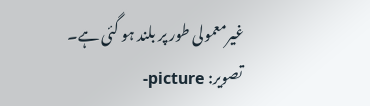غیرمعمولی طور پر بلند ہو گئی ہے۔
تصویر: picture-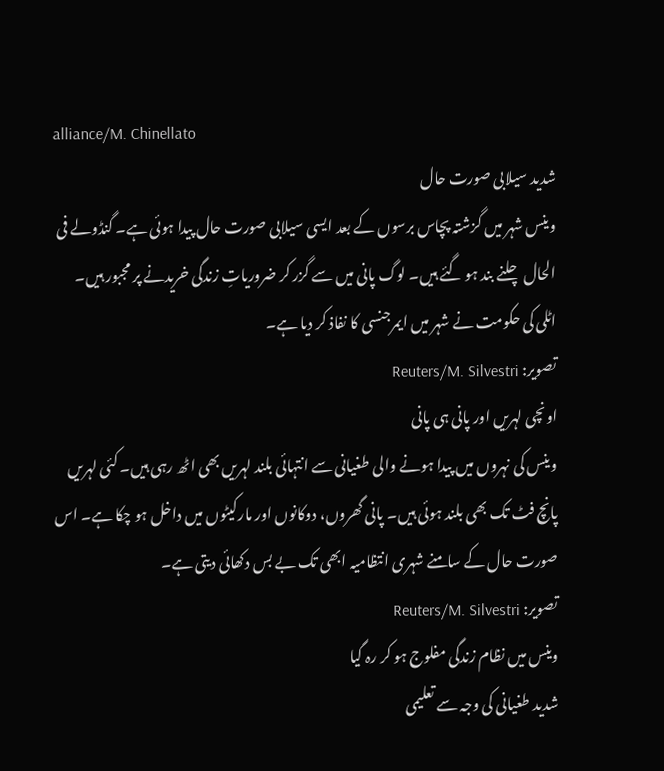alliance/M. Chinellato
شدید سیلابی صورت حال
وینس شہر میں گزشتہ پچاس برسوں کے بعد ایسی سیلابی صورت حال پیدا ہوئی ہے۔ گنڈولے فی الحال چلنے بند ہو گئے ہیں۔ لوگ پانی میں سے گزر کر ضروریاتِ زندگی خریدنے پر مجبور ہیں۔ اٹلی کی حکومت نے شہر میں ایمرجنسی کا نفاذ کر دیا ہے۔
تصویر: Reuters/M. Silvestri
اونچی لہریں اور پانی ہی پانی
وینس کی نہروں میں پیدا ہونے والی طغیانی سے انتہائی بلند لہریں بھی اٹھ رہی ہیں۔ کئی لہریں پانچ فٹ تک بھی بلند ہوئی ہیں۔ پانی گھروں، دوکانوں اور مارکیٹوں میں داخل ہو چکا ہے۔ اس صورت حال کے سامنے شہری انتظامیہ ابھی تک بے بس دکھائی دیتی ہے۔
تصویر: Reuters/M. Silvestri
وینس میں نظام زندگی مفلوج ہو کر رہ گیا
شدید طغیانی کی وجہ سے تعلیمی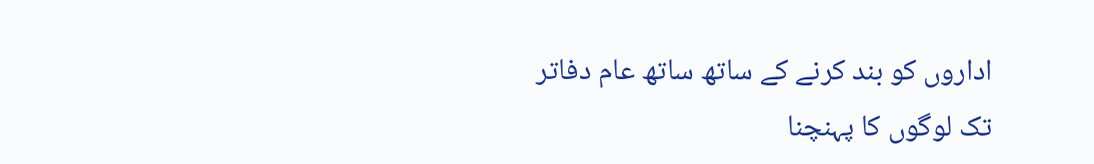اداروں کو بند کرنے کے ساتھ ساتھ عام دفاتر تک لوگوں کا پہنچنا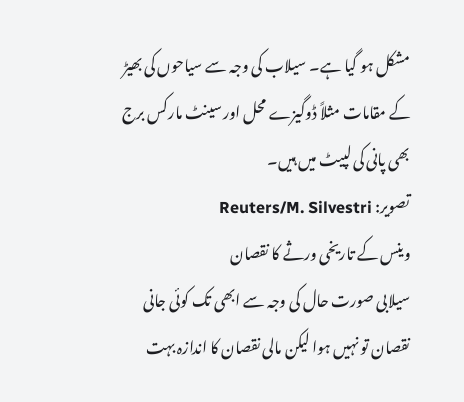مشکل ہو گیا ہے۔ سیلاب کی وجہ سے سیاحوں کی بھیڑ کے مقامات مثلاً ڈوگیزے محل اور سینٹ مارکس برج بھی پانی کی لپیٹ میں ہیں۔
تصویر: Reuters/M. Silvestri
وینس کے تاریخی ورثے کا نقصان
سیلابی صورت حال کی وجہ سے ابھی تک کوئی جانی نقصان تو نہیں ہوا لیکن مالی نقصان کا اندازہ بہت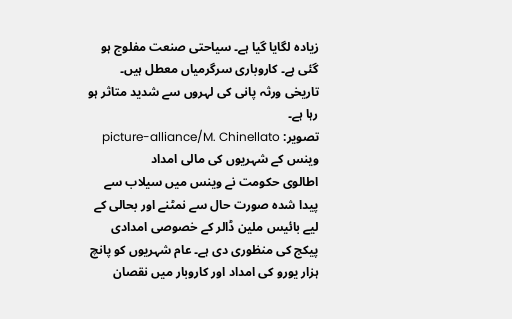زیادہ لگایا گیا ہے۔ سیاحتی صنعت مفلوج ہو گئی ہے۔ کاروباری سرگرمیاں معطل ہیں۔ تاریخی ورثہ پانی کی لہروں سے شدید متاثر ہو رہا ہے۔
تصویر: picture-alliance/M. Chinellato
وینس کے شہریوں کی مالی امداد
اطالوی حکومت نے وینس میں سیلاب سے پیدا شدہ صورت حال سے نمٹنے اور بحالی کے لیے بائیس ملین ڈالر کے خصوصی امدادی پیکج کی منظوری دی ہے۔ عام شہریوں کو پانچ ہزار یورو کی امداد اور کاروبار میں نقصان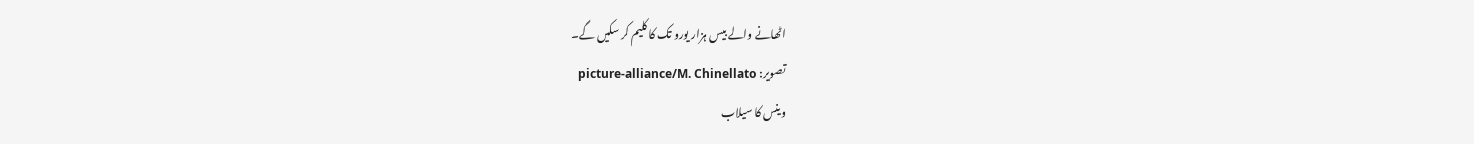اٹھانے والے بیس ہزار یورو تک کا کلیم کر سکیں گے۔
تصویر: picture-alliance/M. Chinellato
وینس کا سیلاب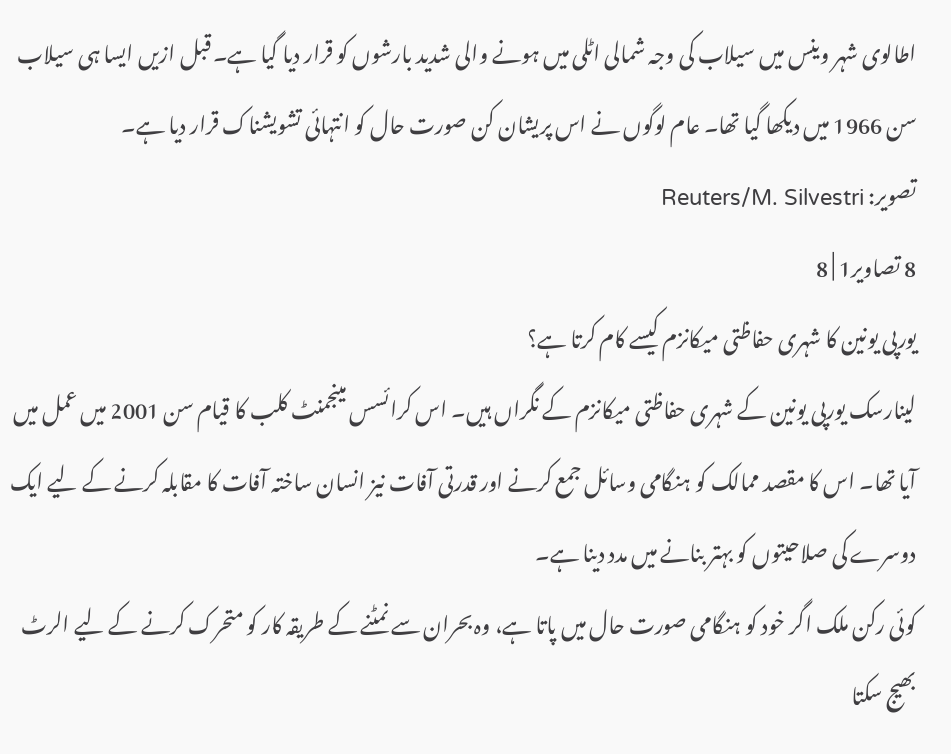اطالوی شہر وینس میں سیلاب کی وجہ شمالی اٹلی میں ہونے والی شدید بارشوں کو قرار دیا گیا ہے۔ قبل ازیں ایسا ہی سیلاب سن 1966 میں دیکھا گیا تھا۔ عام لوگوں نے اس پریشان کن صورت حال کو انتہائی تشویشناک قرار دیا ہے۔
تصویر: Reuters/M. Silvestri
8 تصاویر1 | 8
یورپی یونین کا شہری حفاظتی میکانزم کیسے کام کرتا ہے؟
لینارسک یورپی یونین کے شہری حفاظتی میکانزم کے نگراں ہیں۔ اس کرائسس مینجمنٹ کلب کا قیام سن 2001 میں عمل میں آیا تھا۔ اس کا مقصد ممالک کو ہنگامی وسائل جمع کرنے اور قدرتی آفات نیز انسان ساختہ آفات کا مقابلہ کرنے کے لیے ایک دوسرے کی صلاحیتوں کو بہتر بنانے میں مدد دینا ہے۔
کوئی رکن ملک اگر خود کو ہنگامی صورت حال میں پاتا ہے، وہ بحران سے نمٹنے کے طریقہ کار کو متحرک کرنے کے لیے الرٹ بھیج سکتا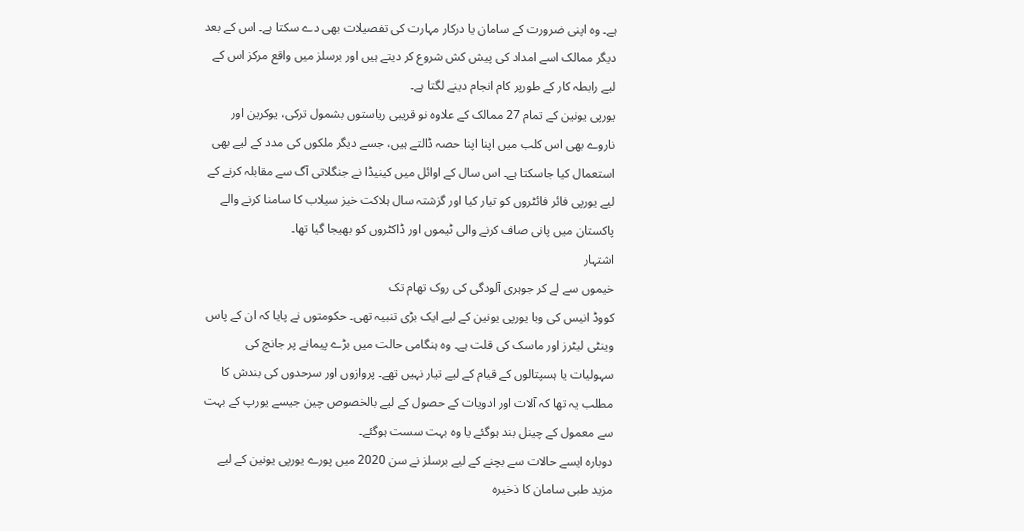ہے۔ وہ اپنی ضرورت کے سامان یا درکار مہارت کی تفصیلات بھی دے سکتا ہے۔ اس کے بعد دیگر ممالک اسے امداد کی پیش کش شروع کر دیتے ہیں اور برسلز میں واقع مرکز اس کے لیے رابطہ کار کے طورپر کام انجام دینے لگتا ہے۔
یورپی یونین کے تمام 27 ممالک کے علاوہ نو قریبی ریاستوں بشمول ترکی، یوکرین اور ناروے بھی اس کلب میں اپنا اپنا حصہ ڈالتے ہیں، جسے دیگر ملکوں کی مدد کے لیے بھی استعمال کیا جاسکتا ہے۔ اس سال کے اوائل میں کینیڈا نے جنگلاتی آگ سے مقابلہ کرنے کے لیے یورپی فائر فائٹروں کو تیار کیا اور گزشتہ سال ہلاکت خیز سیلاب کا سامنا کرنے والے پاکستان میں پانی صاف کرنے والی ٹیموں اور ڈاکٹروں کو بھیجا گیا تھا۔
اشتہار
خیموں سے لے کر جوہری آلودگی کی روک تھام تک
کووڈ انیس کی وبا یورپی یونین کے لیے ایک بڑی تنبیہ تھی۔ حکومتوں نے پایا کہ ان کے پاس وینٹی لیٹرز اور ماسک کی قلت ہے۔ وہ ہنگامی حالت میں بڑے پیمانے پر جانچ کی سہولیات یا ہسپتالوں کے قیام کے لیے تیار نہیں تھے۔ پروازوں اور سرحدوں کی بندش کا مطلب یہ تھا کہ آلات اور ادویات کے حصول کے لیے بالخصوص چین جیسے یورپ کے بہت سے معمول کے چینل بند ہوگئے یا وہ بہت سست ہوگئے۔
دوبارہ ایسے حالات سے بچنے کے لیے برسلز نے سن 2020 میں پورے یورپی یونین کے لیے مزید طبی سامان کا ذخیرہ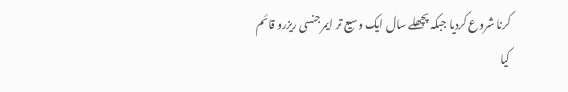کرنا شروع کردیا جبکہ پچھلے سال ایک وسیع تر ایمرجنسی ریزرو قائم کیا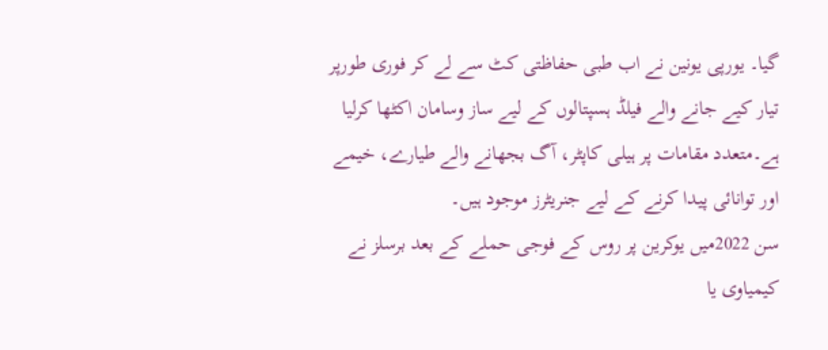گیا۔ یورپی یونین نے اب طبی حفاظتی کٹ سے لے کر فوری طورپر تیار کیے جانے والے فیلڈ ہسپتالوں کے لیے ساز وسامان اکٹھا کرلیا ہے۔متعدد مقامات پر ہیلی کاپٹر، آگ بجھانے والے طیارے، خیمے اور توانائی پیدا کرنے کے لیے جنریٹرز موجود ہیں۔
سن 2022میں یوکرین پر روس کے فوجی حملے کے بعد برسلز نے کیمیاوی یا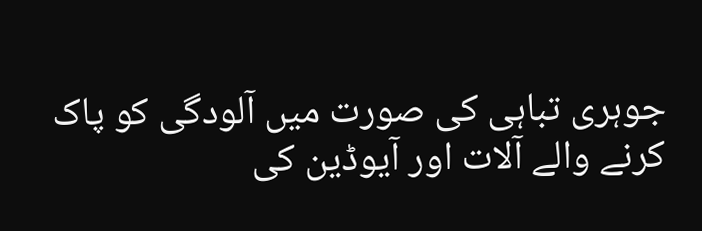جوہری تباہی کی صورت میں آلودگی کو پاک کرنے والے آلات اور آیوڈین کی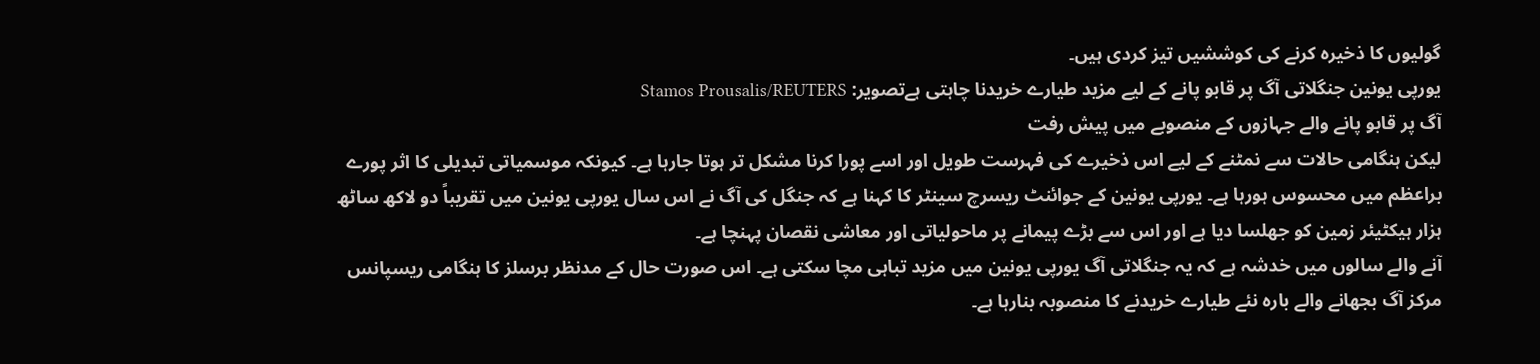گولیوں کا ذخیرہ کرنے کی کوششیں تیز کردی ہیں۔
یورپی یونین جنگلاتی آگ پر قابو پانے کے لیے مزید طیارے خریدنا چاہتی ہےتصویر: Stamos Prousalis/REUTERS
آگ پر قابو پانے والے جہازوں کے منصوبے میں پیش رفت
لیکن ہنگامی حالات سے نمٹنے کے لیے اس ذخیرے کی فہرست طویل اور اسے پورا کرنا مشکل تر ہوتا جارہا ہے۔ کیونکہ موسمیاتی تبدیلی کا اثر پورے براعظم میں محسوس ہورہا ہے۔ یورپی یونین کے جوائنٹ ریسرچ سینٹر کا کہنا ہے کہ جنگل کی آگ نے اس سال یورپی یونین میں تقریباً دو لاکھ ساٹھ ہزار ہیکٹیئر زمین کو جھلسا دیا ہے اور اس سے بڑے پیمانے پر ماحولیاتی اور معاشی نقصان پہنچا ہے۔
آنے والے سالوں میں خدشہ ہے کہ یہ جنگلاتی آگ یورپی یونین میں مزید تباہی مچا سکتی ہے۔ اس صورت حال کے مدنظر برسلز کا ہنگامی ریسپانس مرکز آگ بجھانے والے بارہ نئے طیارے خریدنے کا منصوبہ بنارہا ہے۔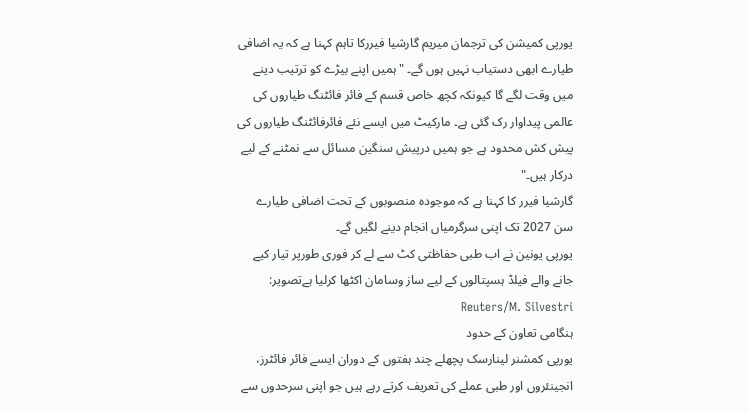یورپی کمیشن کی ترجمان میریم گارشیا فیررکا تاہم کہنا ہے کہ یہ اضافی طیارے ابھی دستیاب نہیں ہوں گے۔ "ہمیں اپنے بیڑے کو ترتیب دینے میں وقت لگے گا کیونکہ کچھ خاص قسم کے فائر فائٹنگ طیاروں کی عالمی پیداوار رک گئی ہے۔ مارکیٹ میں ایسے نئے فائرفائٹنگ طیاروں کی پیش کش محدود ہے جو ہمیں درپیش سنگین مسائل سے نمٹنے کے لیے درکار ہیں۔"
گارشیا فیرر کا کہنا ہے کہ موجودہ منصوبوں کے تحت اضافی طیارے سن 2027 تک اپنی سرگرمیاں انجام دینے لگیں گے۔
یورپی یونین نے اب طبی حفاظتی کٹ سے لے کر فوری طورپر تیار کیے جانے والے فیلڈ ہسپتالوں کے لیے ساز وسامان اکٹھا کرلیا ہےتصویر: Reuters/M. Silvestri
ہنگامی تعاون کے حدود
یورپی کمشنر لینارسک پچھلے چند ہفتوں کے دوران ایسے فائر فائٹرز، انجینئروں اور طبی عملے کی تعریف کرتے رہے ہیں جو اپنی سرحدوں سے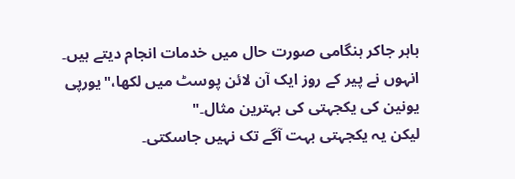باہر جاکر ہنگامی صورت حال میں خدمات انجام دیتے ہیں۔ انہوں نے پیر کے روز ایک آن لائن پوسٹ میں لکھا،"یورپی یونین کی یکجہتی کی بہترین مثال۔"
لیکن یہ یکجہتی بہت آگے تک نہیں جاسکتی۔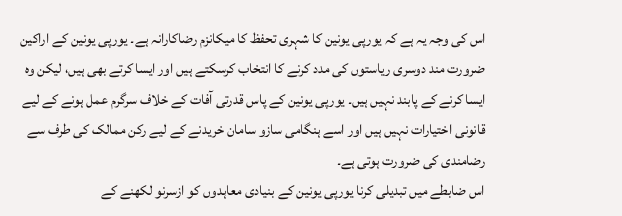اس کی وجہ یہ ہے کہ یورپی یونین کا شہری تحفظ کا میکانزم رضاکارانہ ہے۔ یورپی یونین کے اراکین ضرورت مند دوسری ریاستوں کی مدد کرنے کا انتخاب کرسکتے ہیں اور ایسا کرتے بھی ہیں، لیکن وہ ایسا کرنے کے پابند نہیں ہیں۔ یورپی یونین کے پاس قدرتی آفات کے خلاف سرگرم عمل ہونے کے لیے قانونی اختیارات نہیں ہیں اور اسے ہنگامی سازو سامان خریدنے کے لیے رکن ممالک کی طرف سے رضامندی کی ضرورت ہوتی ہے۔
اس ضابطے میں تبدیلی کرنا یورپی یونین کے بنیادی معاہدوں کو ازسرنو لکھنے کے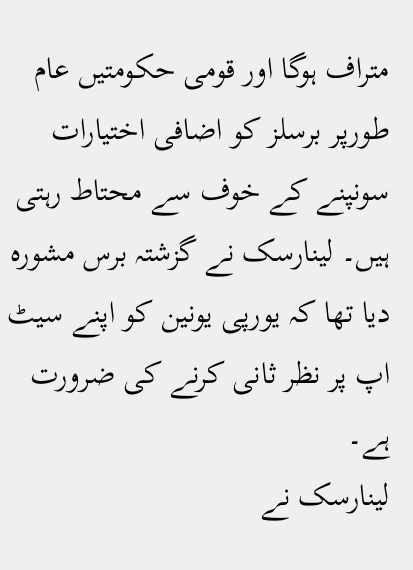متراف ہوگا اور قومی حکومتیں عام طورپر برسلز کو اضافی اختیارات سونپنے کے خوف سے محتاط رہتی ہیں۔ لینارسک نے گزشتہ برس مشورہ دیا تھا کہ یورپی یونین کو اپنے سیٹ اپ پر نظر ثانی کرنے کی ضرورت ہے۔
لینارسک نے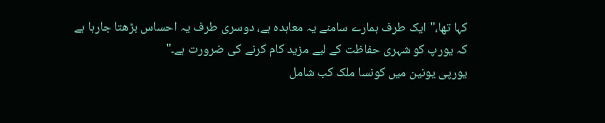کہا تھا،"ایک طرف ہمارے سامنے یہ معاہدہ ہے، دوسری طرف یہ احساس بڑھتا جارہا ہے کہ یورپ کو شہری حفاظت کے لیے مزید کام کرنے کی ضرورت ہے۔"
یورپی یونین میں کونسا ملک کب شامل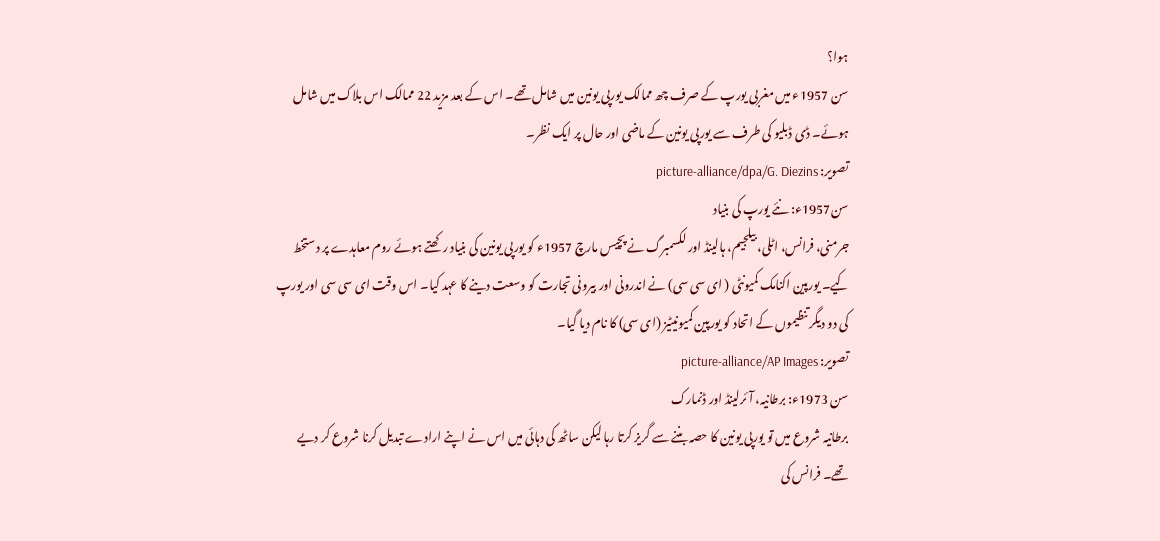ہوا؟
سن 1957ء میں مغربی یورپ کے صرف چھ ممالک یورپی یونین میں شامل تھے۔ اس کے بعد مزید 22 ممالک اس بلاک میں شامل ہوئے۔ ڈی ڈبلیو کی طرف سے یورپی یونین کے ماضی اور حال پر ایک نظر۔
تصویر: picture-alliance/dpa/G. Diezins
سن1957ء: نئے یورپ کی بنیاد
جرمنی، فرانس، اٹلی، بیلجیم، ہالینڈ اور لکسمبرگ نے پچیس مارچ 1957ء کو یورپی یونین کی بنیاد رکھتے ہوئے روم معاہدے پر دستخط کیے۔ یورپین اکنامک کمیونٹی ( ای سی سی) نے اندرونی اور بیرونی تجارت کو وسعت دینے کا عہد کیا۔ اس وقت ای سی سی اور یورپ کی دو دیگر تنظیموں کے اتحاد کو یورپین کمیونیٹیز (ای سی) کا نام دیا گیا۔
تصویر: picture-alliance/AP Images
سن 1973ء: برطانیہ، آئرلینڈ اور ڈنمارک
برطانیہ شروع میں تو یورپی یونین کا حصہ بننے سے گریز کرتا رہا لیکن ساٹھ کی دہائی میں اس نے اپنے ارادے تبدیل کرنا شروع کر دیے تھے۔ فرانس کی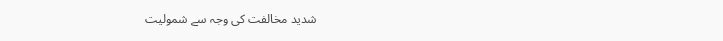شدید مخالفت کی وجہ سے شمولیت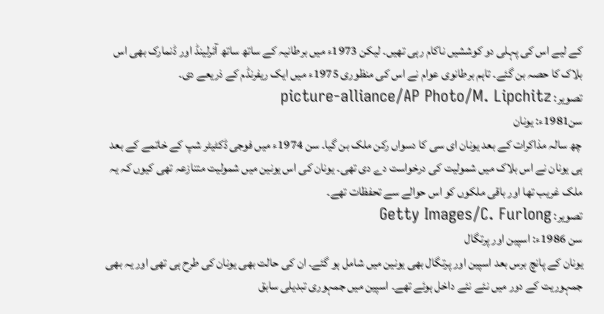کے لیے اس کی پہلی دو کوششیں ناکام رہی تھیں۔ لیکن 1973ء میں برطانیہ کے ساتھ ساتھ آئرلینڈ اور ڈنمارک بھی اس بلاک کا حصہ بن گئے۔ تاہم برطانوی عوام نے اس کی منظوری 1975ء میں ایک ریفرنڈم کے ذریعے دی۔
تصویر: picture-alliance/AP Photo/M. Lipchitz
سن1981ء: یونان
چھ سالہ مذاکرات کے بعد یونان ای سی کا دسواں رکن ملک بن گیا۔ سن 1974ء میں فوجی ڈکٹیٹر شپ کے خاتمے کے بعد ہی یونان نے اس بلاک میں شمولیت کی درخواست دے دی تھی۔ یونان کی اس یونین میں شمولیت متنازعہ تھی کیوں کہ یہ ملک غریب تھا اور باقی ملکوں کو اس حوالے سے تحفظات تھے۔
تصویر: Getty Images/C. Furlong
سن 1986ء: اسپین اور پرتگال
یونان کے پانچ برس بعد اسپین اور پرتگال بھی یونین میں شامل ہو گئے۔ ان کی حالت بھی یونان کی طرح ہی تھی اور یہ بھی جمہوریت کے دور میں نئے نئے داخل ہوئے تھے۔ اسپین میں جمہوری تبدیلی سابق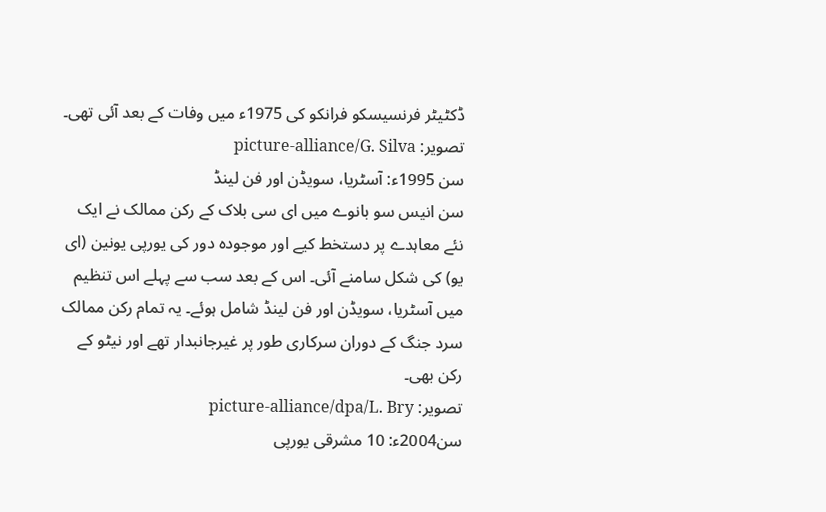ڈکٹیٹر فرنسیسکو فرانکو کی 1975ء میں وفات کے بعد آئی تھی۔
تصویر: picture-alliance/G. Silva
سن 1995ء: آسٹریا، سویڈن اور فن لینڈ
سن انیس سو بانوے میں ای سی بلاک کے رکن ممالک نے ایک نئے معاہدے پر دستخط کیے اور موجودہ دور کی یورپی یونین (ای یو) کی شکل سامنے آئی۔ اس کے بعد سب سے پہلے اس تنظیم میں آسٹریا، سویڈن اور فن لینڈ شامل ہوئے۔ یہ تمام رکن ممالک سرد جنگ کے دوران سرکاری طور پر غیرجانبدار تھے اور نیٹو کے رکن بھی۔
تصویر: picture-alliance/dpa/L. Bry
سن2004ء: 10 مشرقی یورپی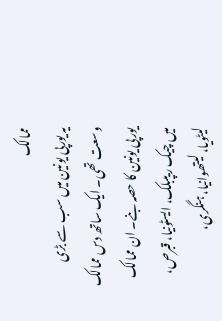ممالک
یہ یورپی یونین میں سب سے بڑی وسعت تھی۔ ایک ساتھ دس ممالک یورپی یونین کا حصہ بنے۔ ان ممالک میں چیک ریپبلک، ایسٹونیا، قبرص، لیٹویا، لیتھوانیا، ہنگری،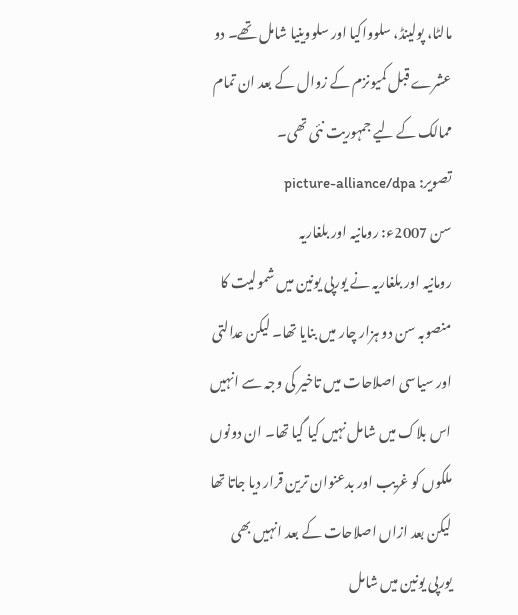مالٹا، پولینڈ، سلوواکیا اور سلووینیا شامل تھے۔ دو عشرے قبل کمیونزم کے زوال کے بعد ان تمام ممالک کے لیے جمہوریت نئی تھی۔
تصویر: picture-alliance/dpa
سن 2007ء: رومانیہ اور بلغاریہ
رومانیہ اور بلغاریہ نے یورپی یونین میں شمولیت کا منصوبہ سن دو ہزار چار میں بنایا تھا۔ لیکن عدالتی اور سیاسی اصلاحات میں تاخیر کی وجہ سے انہیں اس بلاک میں شامل نہیں کیا گیا تھا۔ ان دونوں ملکوں کو غریب اور بدعنوان ترین قرار دیا جاتا تھا لیکن بعد ازاں اصلاحات کے بعد انہیں بھی یورپی یونین میں شامل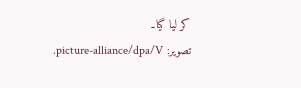کر لیا گیا۔
تصویر: picture-alliance/dpa/V.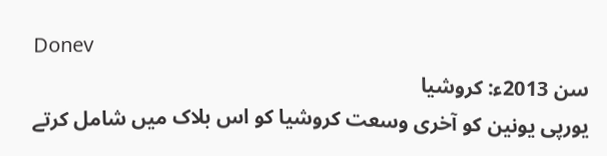Donev
سن 2013ء: کروشیا
یورپی یونین کو آخری وسعت کروشیا کو اس بلاک میں شامل کرتے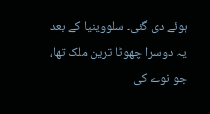ہوئے دی گئی۔ سلووینیا کے بعد یہ دوسرا چھوٹا ترین ملک تھا، جو نوے کی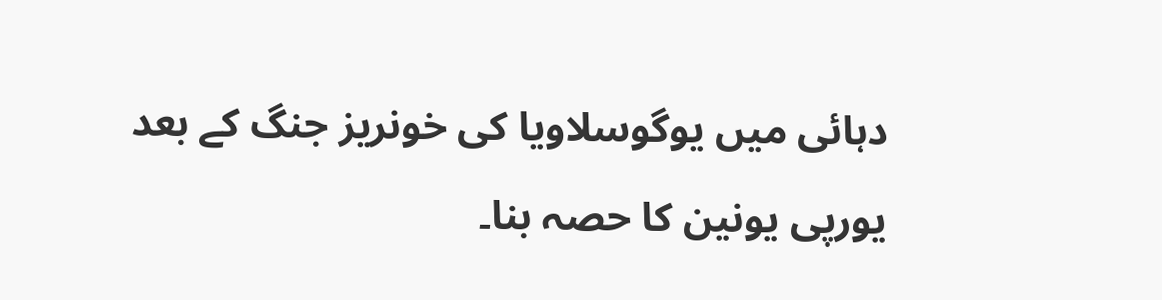دہائی میں یوگوسلاویا کی خونریز جنگ کے بعد یورپی یونین کا حصہ بنا۔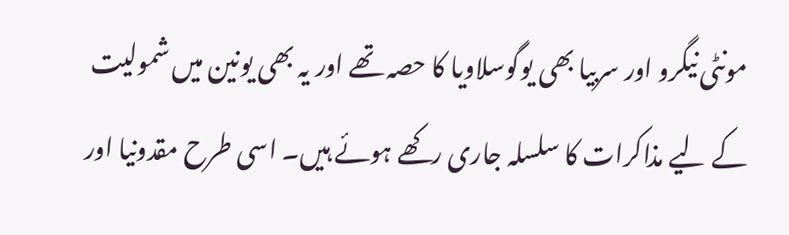مونٹی نیگرو اور سربیا بھی یوگوسلاویا کا حصہ تھے اور یہ بھی یونین میں شمولیت کے لیے مذاکرات کا سلسلہ جاری رکھے ہوئے ہیں۔ اسی طرح مقدونیا اور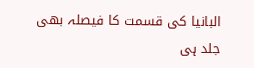البانیا کی قسمت کا فیصلہ بھی جلد ہی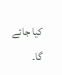کیا جائے گا۔